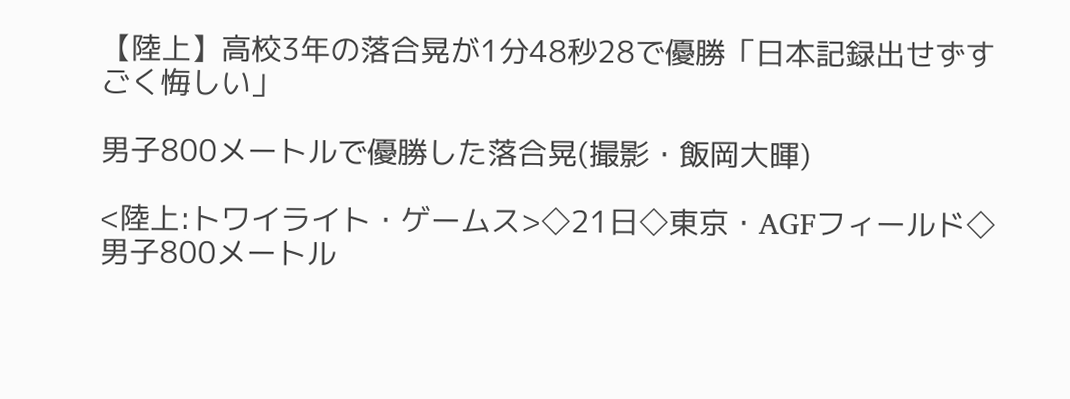【陸上】高校3年の落合晃が1分48秒28で優勝「日本記録出せずすごく悔しい」

男子800メートルで優勝した落合晃(撮影・飯岡大暉)

<陸上:トワイライト・ゲームス>◇21日◇東京・AGFフィールド◇男子800メートル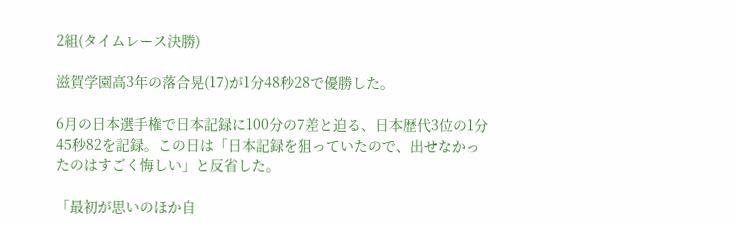2組(タイムレース決勝)

滋賀学園高3年の落合晃(17)が1分48秒28で優勝した。

6月の日本選手権で日本記録に100分の7差と迫る、日本歴代3位の1分45秒82を記録。この日は「日本記録を狙っていたので、出せなかったのはすごく悔しい」と反省した。

「最初が思いのほか自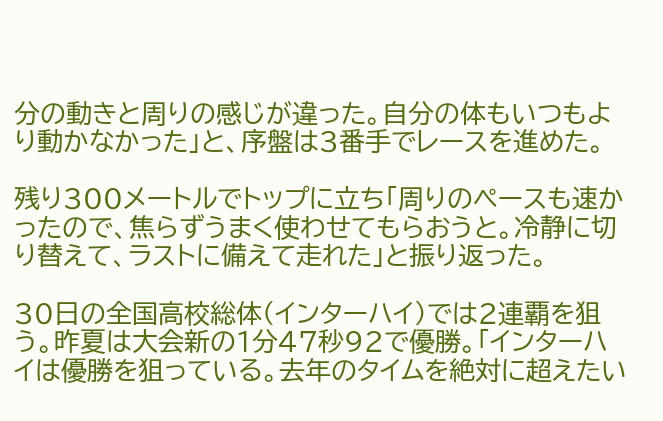分の動きと周りの感じが違った。自分の体もいつもより動かなかった」と、序盤は3番手でレースを進めた。

残り300メートルでトップに立ち「周りのペースも速かったので、焦らずうまく使わせてもらおうと。冷静に切り替えて、ラストに備えて走れた」と振り返った。

30日の全国高校総体(インターハイ)では2連覇を狙う。昨夏は大会新の1分47秒92で優勝。「インターハイは優勝を狙っている。去年のタイムを絶対に超えたい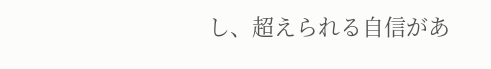し、超えられる自信があ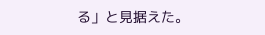る」と見据えた。